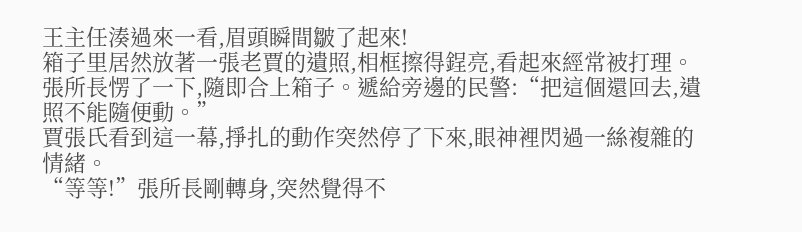王主任湊過來一看,眉頭瞬間皺了起來!
箱子里居然放著一張老賈的遺照,相框擦得鋥亮,看起來經常被打理。
張所長愣了一下,隨即合上箱子。遞給旁邊的民警:“把這個還回去,遺照不能隨便動。”
賈張氏看到這一幕,掙扎的動作突然停了下來,眼神裡閃過一絲複雜的情緒。
“等等!”張所長剛轉身,突然覺得不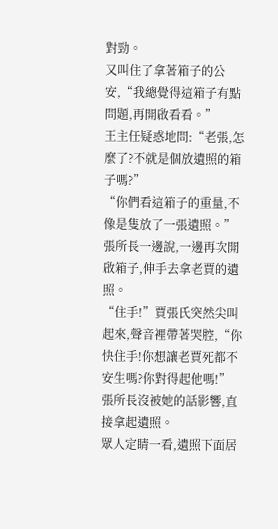對勁。
又叫住了拿著箱子的公安,“我總覺得這箱子有點問題,再開啟看看。”
王主任疑惑地問:“老張,怎麼了?不就是個放遺照的箱子嗎?”
“你們看這箱子的重量,不像是隻放了一張遺照。”
張所長一邊說,一邊再次開啟箱子,伸手去拿老賈的遺照。
“住手!”賈張氏突然尖叫起來,聲音裡帶著哭腔,“你快住手!你想讓老賈死都不安生嗎?你對得起他嗎!”
張所長沒被她的話影響,直接拿起遺照。
眾人定睛一看,遺照下面居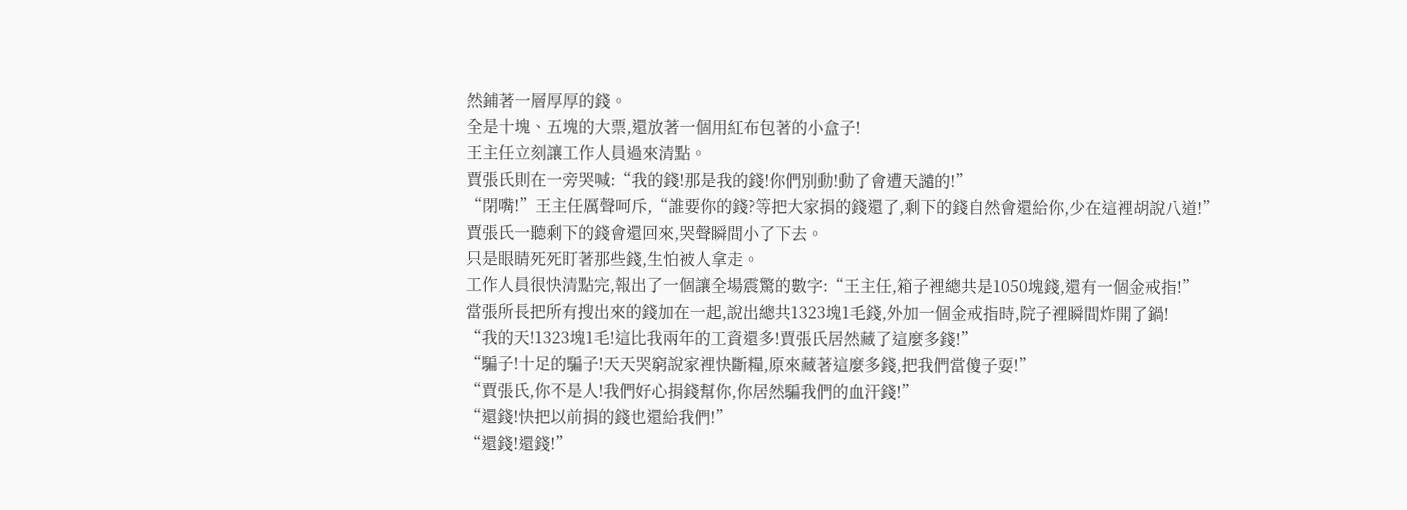然鋪著一層厚厚的錢。
全是十塊、五塊的大票,還放著一個用紅布包著的小盒子!
王主任立刻讓工作人員過來清點。
賈張氏則在一旁哭喊:“我的錢!那是我的錢!你們別動!動了會遭天譴的!”
“閉嘴!”王主任厲聲呵斥,“誰要你的錢?等把大家捐的錢還了,剩下的錢自然會還給你,少在這裡胡說八道!”
賈張氏一聽剩下的錢會還回來,哭聲瞬間小了下去。
只是眼睛死死盯著那些錢,生怕被人拿走。
工作人員很快清點完,報出了一個讓全場震驚的數字:“王主任,箱子裡總共是1050塊錢,還有一個金戒指!”
當張所長把所有搜出來的錢加在一起,說出總共1323塊1毛錢,外加一個金戒指時,院子裡瞬間炸開了鍋!
“我的天!1323塊1毛!這比我兩年的工資還多!賈張氏居然藏了這麼多錢!”
“騙子!十足的騙子!天天哭窮說家裡快斷糧,原來藏著這麼多錢,把我們當傻子耍!”
“賈張氏,你不是人!我們好心捐錢幫你,你居然騙我們的血汗錢!”
“還錢!快把以前捐的錢也還給我們!”
“還錢!還錢!”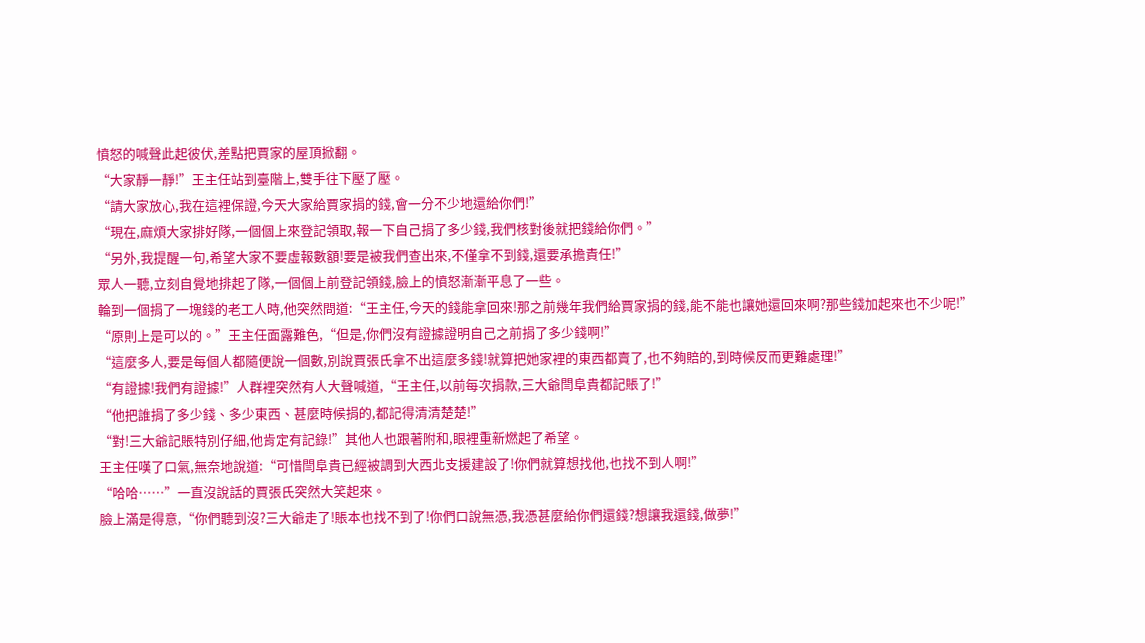憤怒的喊聲此起彼伏,差點把賈家的屋頂掀翻。
“大家靜一靜!”王主任站到臺階上,雙手往下壓了壓。
“請大家放心,我在這裡保證,今天大家給賈家捐的錢,會一分不少地還給你們!”
“現在,麻煩大家排好隊,一個個上來登記領取,報一下自己捐了多少錢,我們核對後就把錢給你們。”
“另外,我提醒一句,希望大家不要虛報數額!要是被我們查出來,不僅拿不到錢,還要承擔責任!”
眾人一聽,立刻自覺地排起了隊,一個個上前登記領錢,臉上的憤怒漸漸平息了一些。
輪到一個捐了一塊錢的老工人時,他突然問道:“王主任,今天的錢能拿回來!那之前幾年我們給賈家捐的錢,能不能也讓她還回來啊?那些錢加起來也不少呢!”
“原則上是可以的。”王主任面露難色,“但是,你們沒有證據證明自己之前捐了多少錢啊!”
“這麼多人,要是每個人都隨便說一個數,別說賈張氏拿不出這麼多錢!就算把她家裡的東西都賣了,也不夠賠的,到時候反而更難處理!”
“有證據!我們有證據!”人群裡突然有人大聲喊道,“王主任,以前每次捐款,三大爺閆阜貴都記賬了!”
“他把誰捐了多少錢、多少東西、甚麼時候捐的,都記得清清楚楚!”
“對!三大爺記賬特別仔細,他肯定有記錄!”其他人也跟著附和,眼裡重新燃起了希望。
王主任嘆了口氣,無奈地說道:“可惜閆阜貴已經被調到大西北支援建設了!你們就算想找他,也找不到人啊!”
“哈哈……”一直沒說話的賈張氏突然大笑起來。
臉上滿是得意,“你們聽到沒?三大爺走了!賬本也找不到了!你們口說無憑,我憑甚麼給你們還錢?想讓我還錢,做夢!”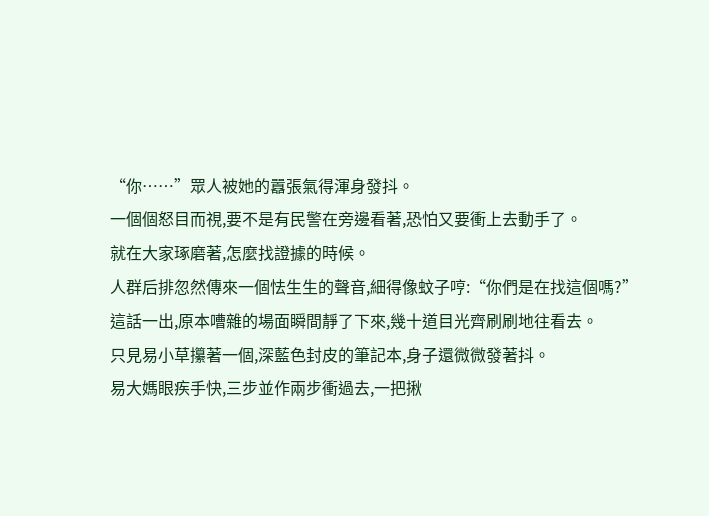“你……”眾人被她的囂張氣得渾身發抖。
一個個怒目而視,要不是有民警在旁邊看著,恐怕又要衝上去動手了。
就在大家琢磨著,怎麼找證據的時候。
人群后排忽然傳來一個怯生生的聲音,細得像蚊子哼:“你們是在找這個嗎?”
這話一出,原本嘈雜的場面瞬間靜了下來,幾十道目光齊刷刷地往看去。
只見易小草攥著一個,深藍色封皮的筆記本,身子還微微發著抖。
易大媽眼疾手快,三步並作兩步衝過去,一把揪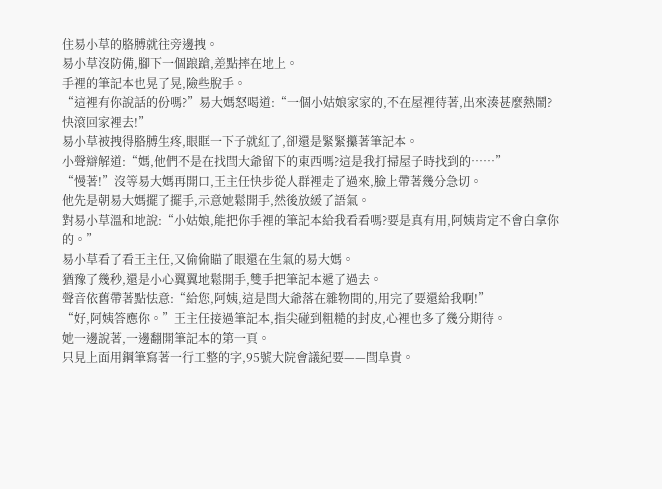住易小草的胳膊就往旁邊拽。
易小草沒防備,腳下一個踉蹌,差點摔在地上。
手裡的筆記本也晃了晃,險些脫手。
“這裡有你說話的份嗎?”易大媽怒喝道:“一個小姑娘家家的,不在屋裡待著,出來湊甚麼熱鬧?快滾回家裡去!”
易小草被拽得胳膊生疼,眼眶一下子就紅了,卻還是緊緊攥著筆記本。
小聲辯解道:“媽,他們不是在找閆大爺留下的東西嗎?這是我打掃屋子時找到的……”
“慢著!”沒等易大媽再開口,王主任快步從人群裡走了過來,臉上帶著幾分急切。
他先是朝易大媽擺了擺手,示意她鬆開手,然後放緩了語氣。
對易小草溫和地說:“小姑娘,能把你手裡的筆記本給我看看嗎?要是真有用,阿姨肯定不會白拿你的。”
易小草看了看王主任,又偷偷瞄了眼還在生氣的易大媽。
猶豫了幾秒,還是小心翼翼地鬆開手,雙手把筆記本遞了過去。
聲音依舊帶著點怯意:“給您,阿姨,這是閆大爺落在雜物間的,用完了要還給我啊!”
“好,阿姨答應你。”王主任接過筆記本,指尖碰到粗糙的封皮,心裡也多了幾分期待。
她一邊說著,一邊翻開筆記本的第一頁。
只見上面用鋼筆寫著一行工整的字,95號大院會議紀要——閆阜貴。